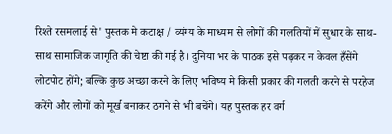रिश्ते रसमलाई से' पुस्तक मे कटाक्ष / व्यंग्य के माध्यम से लोगों की गलतियों में सुधार के साथ-साथ सामाजिक जागृति की चेष्टा की गई है। दुनिया भर के पाठक इसे पढ़कर न केवल हँसेंगे लोटपोट होंगे; बल्कि कुछ अच्छा करने के लिए भविष्य मे किसी प्रकार की गलती करने से परहेज करेंगे और लोगों को मूर्ख बनाकर ठगने से भी बचेंगे। यह पुस्तक हर वर्ग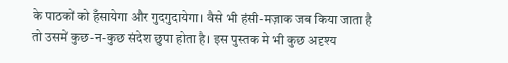के पाठकों को हँसायेगा और गुदगुदायेगा। वैसे भी हंसी-मज़ाक जब किया जाता है तो उसमें कुछ-न-कुछ संदेश छुपा होता है। इस पुस्तक मे भी कुछ अदृश्य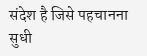संदेश है जिसे पहचानना सुधी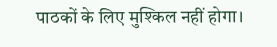पाठकों के लिए मुश्किल नहीं होगा।